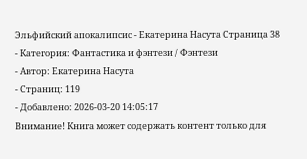Эльфийский апокалипсис - Екатерина Насута Страница 38
- Категория: Фантастика и фэнтези / Фэнтези
- Автор: Екатерина Насута
- Страниц: 119
- Добавлено: 2026-03-20 14:05:17
Внимание! Книга может содержать контент только для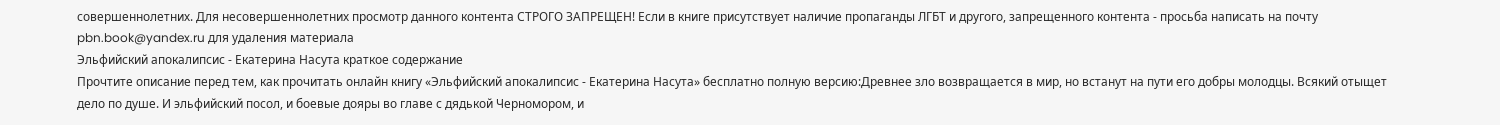совершеннолетних. Для несовершеннолетних просмотр данного контента СТРОГО ЗАПРЕЩЕН! Если в книге присутствует наличие пропаганды ЛГБТ и другого, запрещенного контента - просьба написать на почту pbn.book@yandex.ru для удаления материала
Эльфийский апокалипсис - Екатерина Насута краткое содержание
Прочтите описание перед тем, как прочитать онлайн книгу «Эльфийский апокалипсис - Екатерина Насута» бесплатно полную версию:Древнее зло возвращается в мир, но встанут на пути его добры молодцы. Всякий отыщет дело по душе. И эльфийский посол, и боевые дояры во главе с дядькой Черномором, и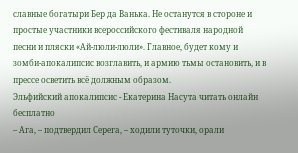славные богатыри Бер да Ванька. Не останутся в стороне и простые участники всероссийского фестиваля народной песни и пляски «Ай-люли-люли». Главное, будет кому и зомби-апокалипсис возглавить, и армию тьмы остановить, и в прессе осветить всё должным образом.
Эльфийский апокалипсис - Екатерина Насута читать онлайн бесплатно
– Ага, – подтвердил Серега, – ходили туточки, орали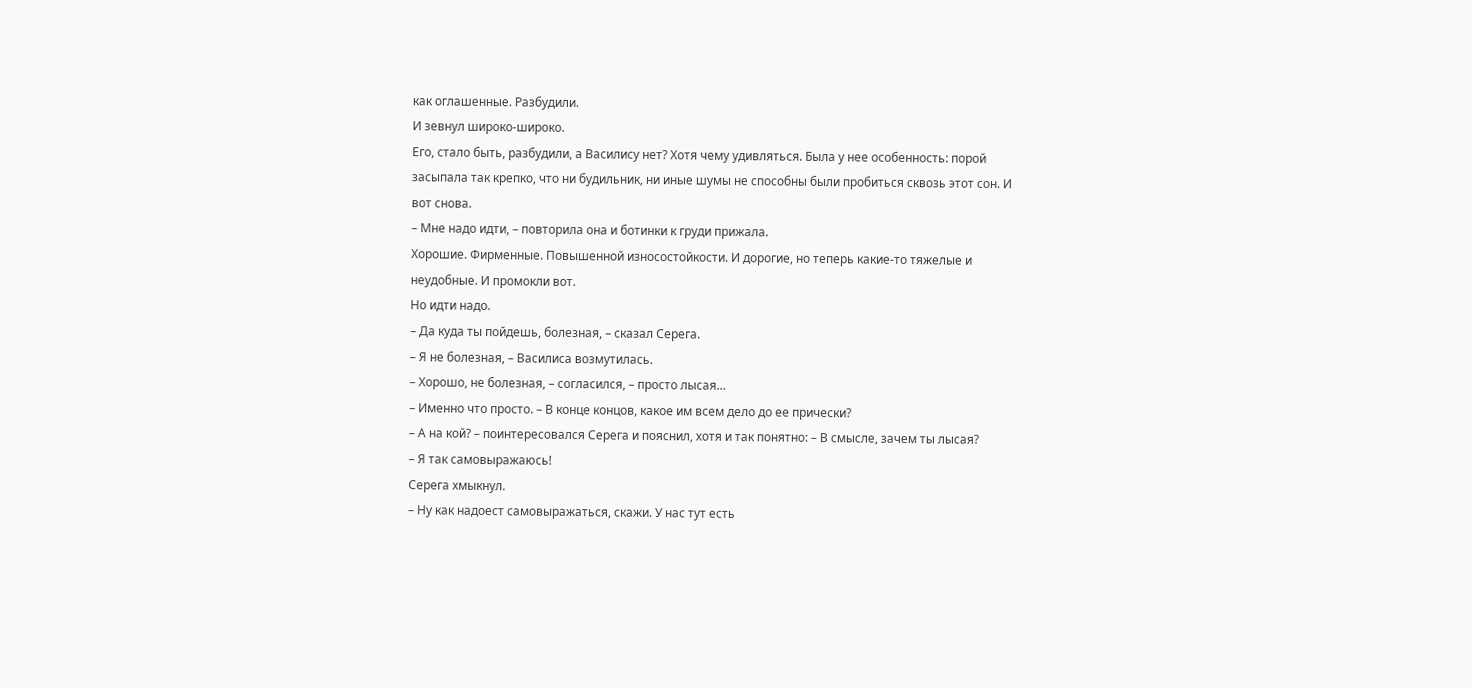как оглашенные. Разбудили.
И зевнул широко-широко.
Его, стало быть, разбудили, а Василису нет? Хотя чему удивляться. Была у нее особенность: порой засыпала так крепко, что ни будильник, ни иные шумы не способны были пробиться сквозь этот сон. И вот снова.
– Мне надо идти, – повторила она и ботинки к груди прижала.
Хорошие. Фирменные. Повышенной износостойкости. И дорогие, но теперь какие-то тяжелые и неудобные. И промокли вот.
Но идти надо.
– Да куда ты пойдешь, болезная, – сказал Серега.
– Я не болезная, – Василиса возмутилась.
– Хорошо, не болезная, – согласился, – просто лысая…
– Именно что просто. – В конце концов, какое им всем дело до ее прически?
– А на кой? – поинтересовался Серега и пояснил, хотя и так понятно: – В смысле, зачем ты лысая?
– Я так самовыражаюсь!
Серега хмыкнул.
– Ну как надоест самовыражаться, скажи. У нас тут есть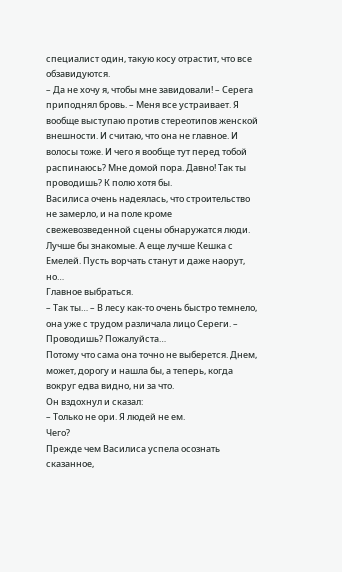специалист один, такую косу отрастит, что все обзавидуются.
– Да не хочу я, чтобы мне завидовали! – Серега приподнял бровь. – Меня все устраивает. Я вообще выступаю против стереотипов женской внешности. И считаю, что она не главное. И волосы тоже. И чего я вообще тут перед тобой распинаюсь? Мне домой пора. Давно! Так ты проводишь? К полю хотя бы.
Василиса очень надеялась, что строительство не замерло, и на поле кроме свежевозведенной сцены обнаружатся люди. Лучше бы знакомые. А еще лучше Кешка с Емелей. Пусть ворчать станут и даже наорут, но…
Главное выбраться.
– Так ты… – В лесу как-то очень быстро темнело, она уже с трудом различала лицо Сереги. – Проводишь? Пожалуйста…
Потому что сама она точно не выберется. Днем, может, дорогу и нашла бы, а теперь, когда вокруг едва видно, ни за что.
Он вздохнул и сказал:
– Только не ори. Я людей не ем.
Чего?
Прежде чем Василиса успела осознать сказанное,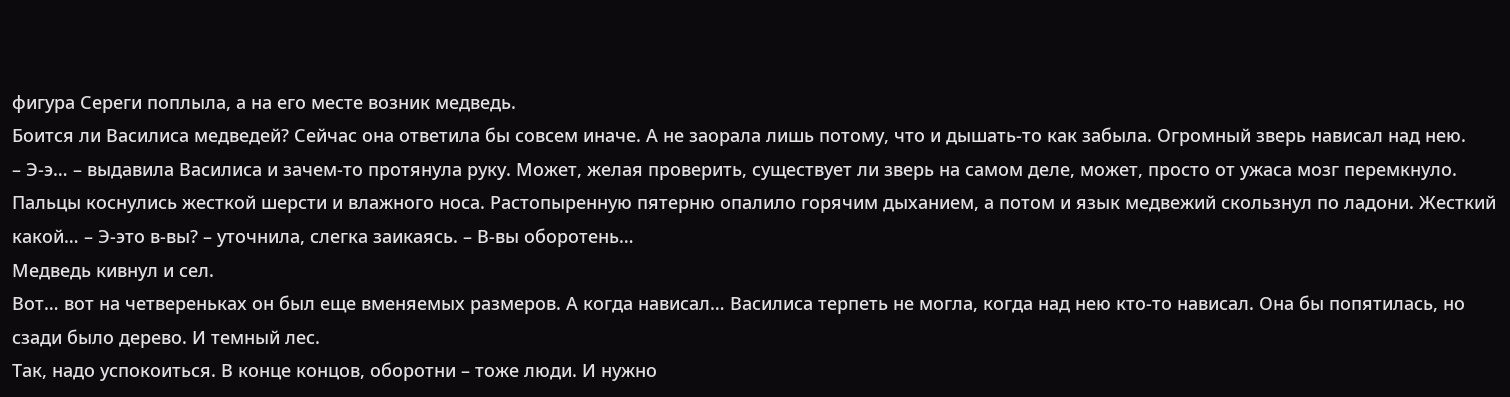фигура Сереги поплыла, а на его месте возник медведь.
Боится ли Василиса медведей? Сейчас она ответила бы совсем иначе. А не заорала лишь потому, что и дышать-то как забыла. Огромный зверь нависал над нею.
– Э-э… – выдавила Василиса и зачем-то протянула руку. Может, желая проверить, существует ли зверь на самом деле, может, просто от ужаса мозг перемкнуло. Пальцы коснулись жесткой шерсти и влажного носа. Растопыренную пятерню опалило горячим дыханием, а потом и язык медвежий скользнул по ладони. Жесткий какой… – Э-это в-вы? – уточнила, слегка заикаясь. – В-вы оборотень…
Медведь кивнул и сел.
Вот… вот на четвереньках он был еще вменяемых размеров. А когда нависал… Василиса терпеть не могла, когда над нею кто-то нависал. Она бы попятилась, но сзади было дерево. И темный лес.
Так, надо успокоиться. В конце концов, оборотни – тоже люди. И нужно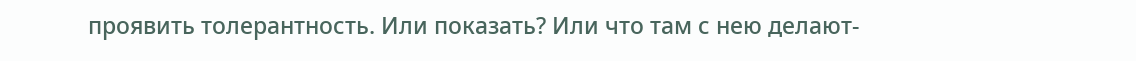проявить толерантность. Или показать? Или что там с нею делают-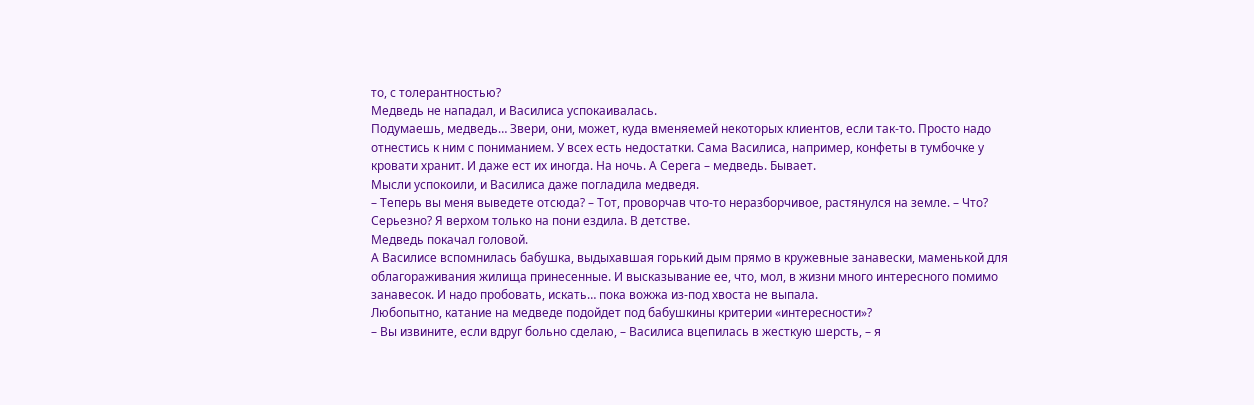то, с толерантностью?
Медведь не нападал, и Василиса успокаивалась.
Подумаешь, медведь… Звери, они, может, куда вменяемей некоторых клиентов, если так-то. Просто надо отнестись к ним с пониманием. У всех есть недостатки. Сама Василиса, например, конфеты в тумбочке у кровати хранит. И даже ест их иногда. На ночь. А Серега – медведь. Бывает.
Мысли успокоили, и Василиса даже погладила медведя.
– Теперь вы меня выведете отсюда? – Тот, проворчав что-то неразборчивое, растянулся на земле. – Что? Серьезно? Я верхом только на пони ездила. В детстве.
Медведь покачал головой.
А Василисе вспомнилась бабушка, выдыхавшая горький дым прямо в кружевные занавески, маменькой для облагораживания жилища принесенные. И высказывание ее, что, мол, в жизни много интересного помимо занавесок. И надо пробовать, искать… пока вожжа из-под хвоста не выпала.
Любопытно, катание на медведе подойдет под бабушкины критерии «интересности»?
– Вы извините, если вдруг больно сделаю, – Василиса вцепилась в жесткую шерсть, – я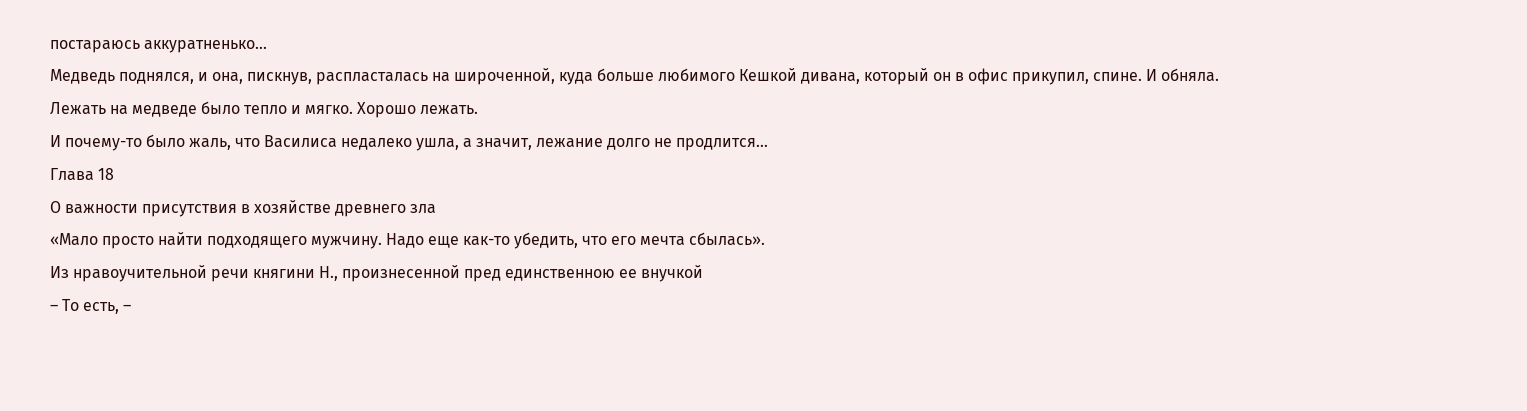постараюсь аккуратненько…
Медведь поднялся, и она, пискнув, распласталась на широченной, куда больше любимого Кешкой дивана, который он в офис прикупил, спине. И обняла.
Лежать на медведе было тепло и мягко. Хорошо лежать.
И почему-то было жаль, что Василиса недалеко ушла, а значит, лежание долго не продлится…
Глава 18
О важности присутствия в хозяйстве древнего зла
«Мало просто найти подходящего мужчину. Надо еще как-то убедить, что его мечта сбылась».
Из нравоучительной речи княгини Н., произнесенной пред единственною ее внучкой
– То есть, –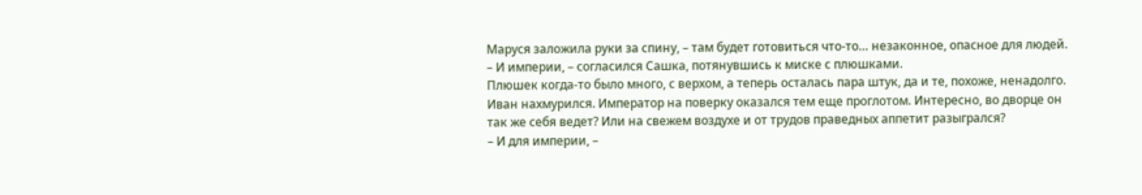Маруся заложила руки за спину, – там будет готовиться что-то… незаконное, опасное для людей.
– И империи, – согласился Сашка, потянувшись к миске с плюшками.
Плюшек когда-то было много, с верхом, а теперь осталась пара штук, да и те, похоже, ненадолго.
Иван нахмурился. Император на поверку оказался тем еще проглотом. Интересно, во дворце он так же себя ведет? Или на свежем воздухе и от трудов праведных аппетит разыгрался?
– И для империи, –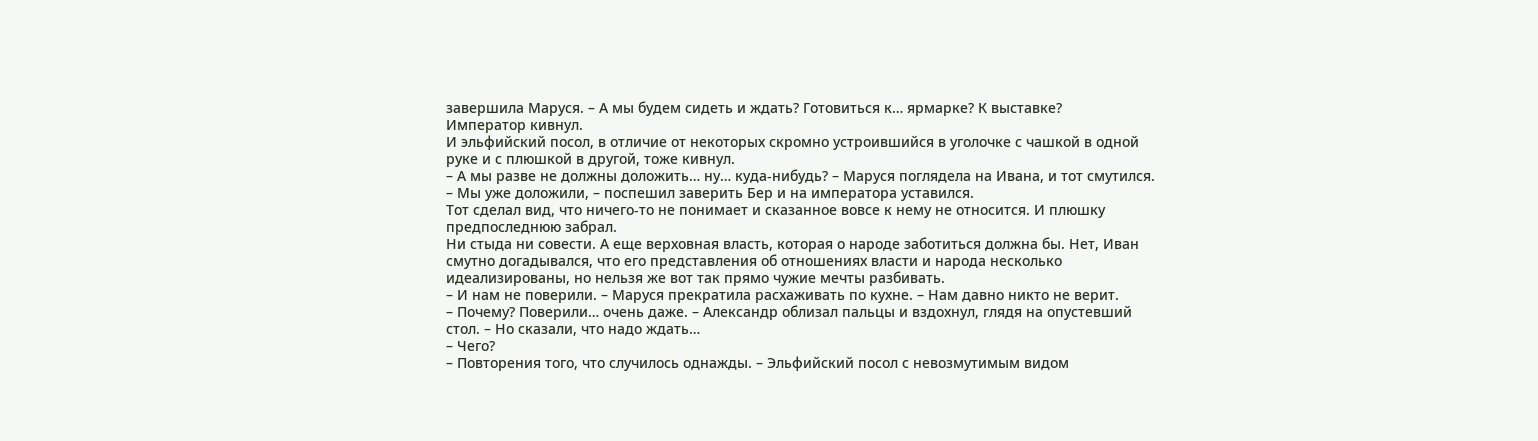завершила Маруся. – А мы будем сидеть и ждать? Готовиться к… ярмарке? К выставке?
Император кивнул.
И эльфийский посол, в отличие от некоторых скромно устроившийся в уголочке с чашкой в одной руке и с плюшкой в другой, тоже кивнул.
– А мы разве не должны доложить… ну… куда-нибудь? – Маруся поглядела на Ивана, и тот смутился.
– Мы уже доложили, – поспешил заверить Бер и на императора уставился.
Тот сделал вид, что ничего-то не понимает и сказанное вовсе к нему не относится. И плюшку предпоследнюю забрал.
Ни стыда ни совести. А еще верховная власть, которая о народе заботиться должна бы. Нет, Иван смутно догадывался, что его представления об отношениях власти и народа несколько идеализированы, но нельзя же вот так прямо чужие мечты разбивать.
– И нам не поверили. – Маруся прекратила расхаживать по кухне. – Нам давно никто не верит.
– Почему? Поверили… очень даже. – Александр облизал пальцы и вздохнул, глядя на опустевший стол. – Но сказали, что надо ждать…
– Чего?
– Повторения того, что случилось однажды. – Эльфийский посол с невозмутимым видом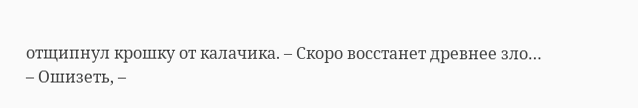отщипнул крошку от калачика. – Скоро восстанет древнее зло…
– Ошизеть, –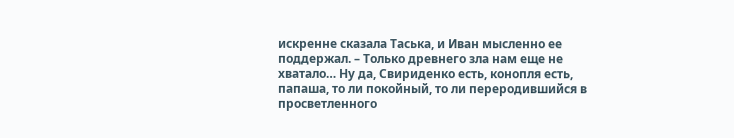искренне сказала Таська, и Иван мысленно ее поддержал. – Только древнего зла нам еще не хватало… Ну да, Свириденко есть, конопля есть, папаша, то ли покойный, то ли переродившийся в просветленного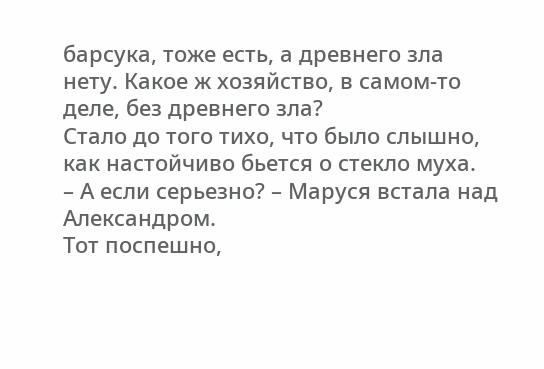барсука, тоже есть, а древнего зла нету. Какое ж хозяйство, в самом-то деле, без древнего зла?
Стало до того тихо, что было слышно, как настойчиво бьется о стекло муха.
– А если серьезно? – Маруся встала над Александром.
Тот поспешно,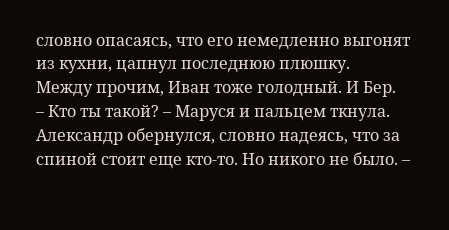словно опасаясь, что его немедленно выгонят из кухни, цапнул последнюю плюшку.
Между прочим, Иван тоже голодный. И Бер.
– Кто ты такой? – Маруся и пальцем ткнула. Александр обернулся, словно надеясь, что за спиной стоит еще кто-то. Но никого не было. –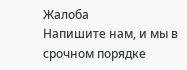Жалоба
Напишите нам, и мы в срочном порядке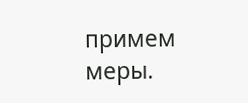примем меры.